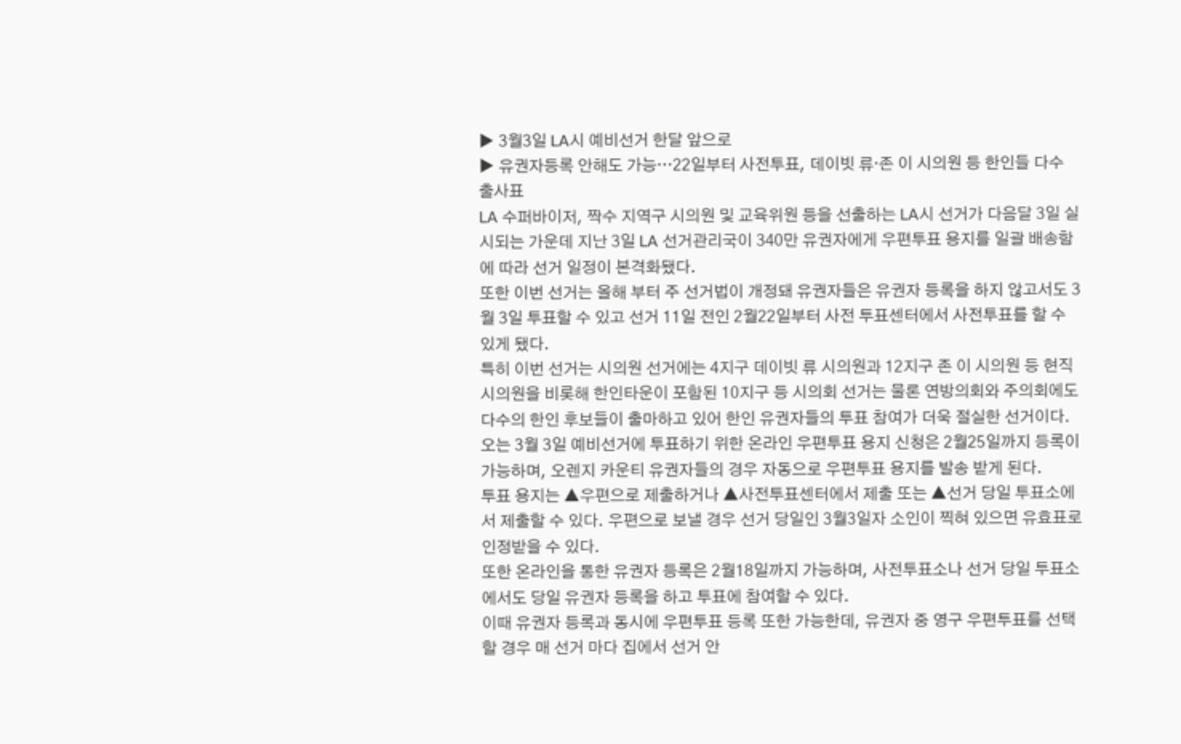▶ 3월3일 LA시 예비선거 한달 앞으로
▶ 유권자등록 안해도 가능…22일부터 사전투표, 데이빗 류·존 이 시의원 등 한인들 다수 출사표
LA 수퍼바이저, 짝수 지역구 시의원 및 교육위원 등을 선출하는 LA시 선거가 다음달 3일 실시되는 가운데 지난 3일 LA 선거관리국이 340만 유권자에게 우편투표 용지를 일괄 배송함에 따라 선거 일정이 본격화됐다.
또한 이번 선거는 올해 부터 주 선거법이 개정돼 유권자들은 유권자 등록을 하지 않고서도 3월 3일 투표할 수 있고 선거 11일 전인 2월22일부터 사전 투표센터에서 사전투표를 할 수 있게 됐다.
특히 이번 선거는 시의원 선거에는 4지구 데이빗 류 시의원과 12지구 존 이 시의원 등 현직 시의원을 비롯해 한인타운이 포함된 10지구 등 시의회 선거는 물론 연방의회와 주의회에도 다수의 한인 후보들이 출마하고 있어 한인 유권자들의 투표 참여가 더욱 절실한 선거이다.
오는 3월 3일 예비선거에 투표하기 위한 온라인 우편투표 용지 신청은 2월25일까지 등록이 가능하며, 오렌지 카운티 유권자들의 경우 자동으로 우편투표 용지를 발송 받게 된다.
투표 용지는 ▲우편으로 제출하거나 ▲사전투표센터에서 제출 또는 ▲선거 당일 투표소에서 제출할 수 있다. 우편으로 보낼 경우 선거 당일인 3월3일자 소인이 찍혀 있으면 유효표로 인정받을 수 있다.
또한 온라인을 통한 유권자 등록은 2월18일까지 가능하며, 사전투표소나 선거 당일 투표소에서도 당일 유권자 등록을 하고 투표에 참여할 수 있다.
이때 유권자 등록과 동시에 우편투표 등록 또한 가능한데, 유권자 중 영구 우편투표를 선택할 경우 매 선거 마다 집에서 선거 안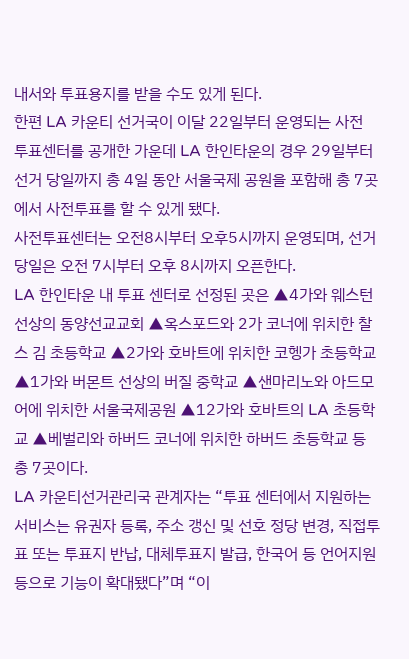내서와 투표용지를 받을 수도 있게 된다.
한편 LA 카운티 선거국이 이달 22일부터 운영되는 사전 투표센터를 공개한 가운데 LA 한인타운의 경우 29일부터 선거 당일까지 총 4일 동안 서울국제 공원을 포함해 총 7곳에서 사전투표를 할 수 있게 됐다.
사전투표센터는 오전8시부터 오후5시까지 운영되며, 선거 당일은 오전 7시부터 오후 8시까지 오픈한다.
LA 한인타운 내 투표 센터로 선정된 곳은 ▲4가와 웨스턴 선상의 동양선교교회 ▲옥스포드와 2가 코너에 위치한 찰스 김 초등학교 ▲2가와 호바트에 위치한 코헹가 초등학교 ▲1가와 버몬트 선상의 버질 중학교 ▲샌마리노와 아드모어에 위치한 서울국제공원 ▲12가와 호바트의 LA 초등학교 ▲베벌리와 하버드 코너에 위치한 하버드 초등학교 등 총 7곳이다.
LA 카운티선거관리국 관계자는 “투표 센터에서 지원하는 서비스는 유권자 등록, 주소 갱신 및 선호 정당 변경, 직접투표 또는 투표지 반납, 대체투표지 발급, 한국어 등 언어지원 등으로 기능이 확대됐다”며 “이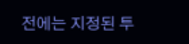전에는 지정된 투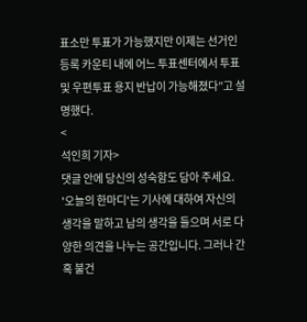표소만 투표가 가능했지만 이제는 선거인 등록 카운티 내에 어느 투표센터에서 투표 및 우편투표 용지 반납이 가능해졌다”고 설명했다.
<
석인희 기자>
댓글 안에 당신의 성숙함도 담아 주세요.
'오늘의 한마디'는 기사에 대하여 자신의 생각을 말하고 남의 생각을 들으며 서로 다양한 의견을 나누는 공간입니다. 그러나 간혹 불건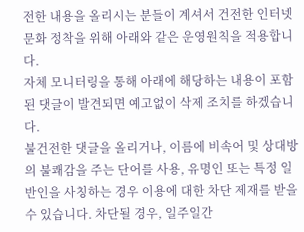전한 내용을 올리시는 분들이 계셔서 건전한 인터넷문화 정착을 위해 아래와 같은 운영원칙을 적용합니다.
자체 모니터링을 통해 아래에 해당하는 내용이 포함된 댓글이 발견되면 예고없이 삭제 조치를 하겠습니다.
불건전한 댓글을 올리거나, 이름에 비속어 및 상대방의 불쾌감을 주는 단어를 사용, 유명인 또는 특정 일반인을 사칭하는 경우 이용에 대한 차단 제재를 받을 수 있습니다. 차단될 경우, 일주일간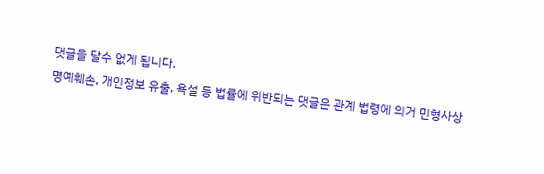댓글을 달수 없게 됩니다.
명예훼손, 개인정보 유출, 욕설 등 법률에 위반되는 댓글은 관계 법령에 의거 민형사상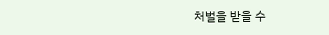처벌을 받을 수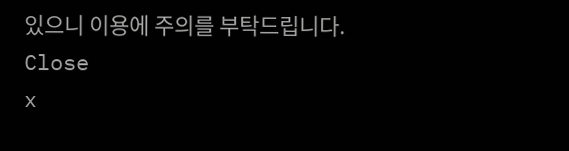있으니 이용에 주의를 부탁드립니다.
Close
x